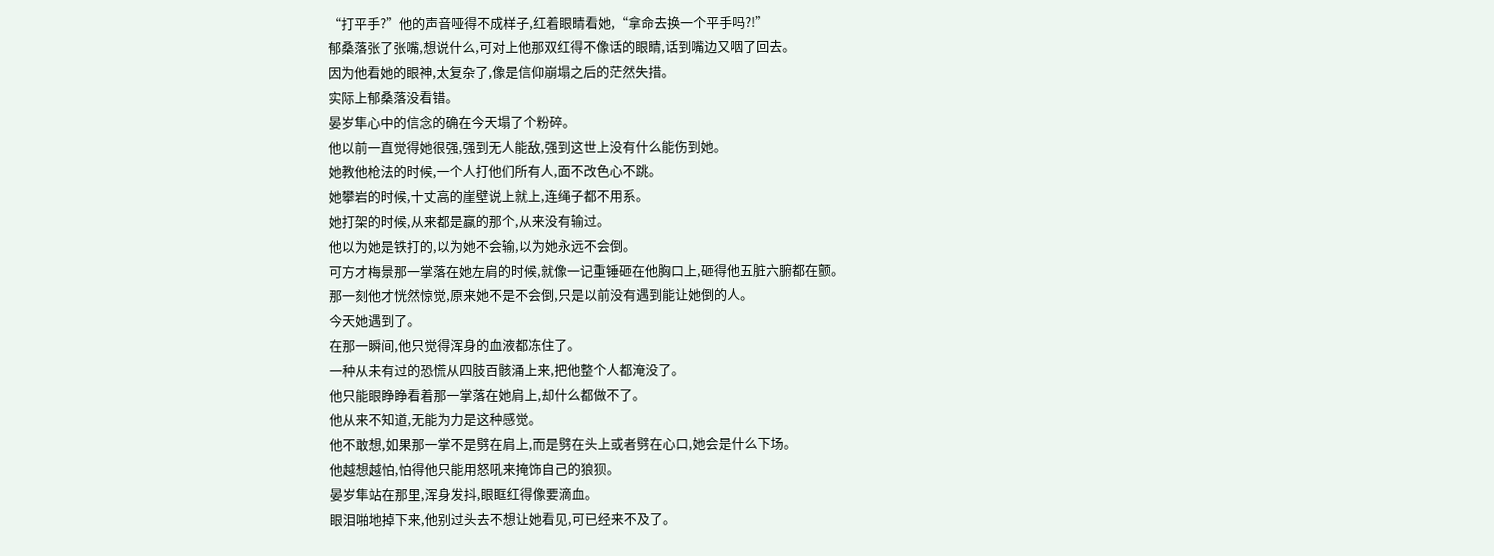“打平手?”他的声音哑得不成样子,红着眼睛看她,“拿命去换一个平手吗?!”
郁桑落张了张嘴,想说什么,可对上他那双红得不像话的眼睛,话到嘴边又咽了回去。
因为他看她的眼神,太复杂了,像是信仰崩塌之后的茫然失措。
实际上郁桑落没看错。
晏岁隼心中的信念的确在今天塌了个粉碎。
他以前一直觉得她很强,强到无人能敌,强到这世上没有什么能伤到她。
她教他枪法的时候,一个人打他们所有人,面不改色心不跳。
她攀岩的时候,十丈高的崖壁说上就上,连绳子都不用系。
她打架的时候,从来都是赢的那个,从来没有输过。
他以为她是铁打的,以为她不会输,以为她永远不会倒。
可方才梅景那一掌落在她左肩的时候,就像一记重锤砸在他胸口上,砸得他五脏六腑都在颤。
那一刻他才恍然惊觉,原来她不是不会倒,只是以前没有遇到能让她倒的人。
今天她遇到了。
在那一瞬间,他只觉得浑身的血液都冻住了。
一种从未有过的恐慌从四肢百骸涌上来,把他整个人都淹没了。
他只能眼睁睁看着那一掌落在她肩上,却什么都做不了。
他从来不知道,无能为力是这种感觉。
他不敢想,如果那一掌不是劈在肩上,而是劈在头上或者劈在心口,她会是什么下场。
他越想越怕,怕得他只能用怒吼来掩饰自己的狼狈。
晏岁隼站在那里,浑身发抖,眼眶红得像要滴血。
眼泪啪地掉下来,他别过头去不想让她看见,可已经来不及了。